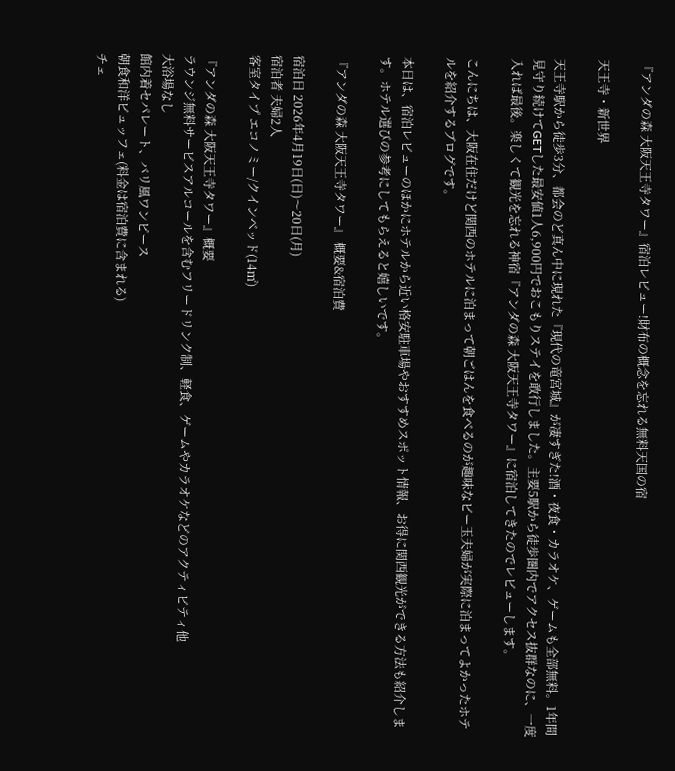『アンダの森 大阪天王寺タワー』宿泊レビュー!財布の概念を忘れる無料天国の宿

天王寺・新世界

天王寺駅から徒歩3分、都会のど真ん中に現れた『現代の竜宮城』が凄すぎた!酒・夜食・カラオケ、ゲームも全部無料。1年間見守り続けてGETした最安値1人6,900円でおこもりステイを敢行しました。主要5駅から徒歩圏内でアクセス抜群なのに、一度入れば最後。楽しくて観光を忘れる神宿『アンダの森 大阪天王寺タワー』に宿泊してきたのでレビューします。

こんにちは、大阪在住だけど関西のホテルに泊まって朝ごはんを食べるのが趣味なビー玉夫婦が実際に泊まってよかったホテルを紹介するブログです。

本日は、宿泊レビューのほかにホテルから近い格安駐車場やおすすめスポット情報、お得に関西観光ができる方法も紹介します。ホテル選びの参考にしてもらえると嬉しいです。

『アンダの森 大阪天王寺タワー』 概要&宿泊費

宿泊日 2026年4月19日(日)〜20日(月)
宿泊者 夫婦2人
客室タイプ エコノミー/クインベッド(14㎡)

『アンダの森 大阪天王寺タワー』概要
ラウンジ無料サービスアルコールを含むフリードリンク制、軽食、ゲームやカラオケなどのアクティビティ他
大浴場なし
館内着セパレート、バリ風ワンピース
朝食和洋ビュッフェ(料金は宿泊費に含まれる)
チェ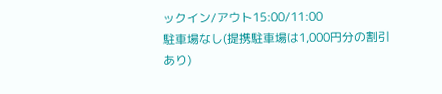ックイン/アウト15:00/11:00
駐車場なし(提携駐車場は1,000円分の割引あり)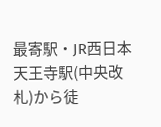最寄駅・JR西日本 天王寺駅(中央改札)から徒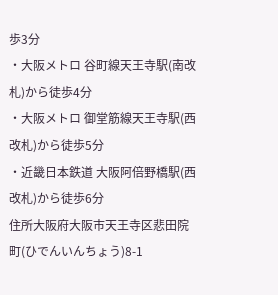歩3分
・大阪メトロ 谷町線天王寺駅(南改札)から徒歩4分
・大阪メトロ 御堂筋線天王寺駅(西改札)から徒歩5分
・近畿日本鉄道 大阪阿倍野橋駅(西改札)から徒歩6分
住所大阪府大阪市天王寺区悲田院町(ひでんいんちょう)8-1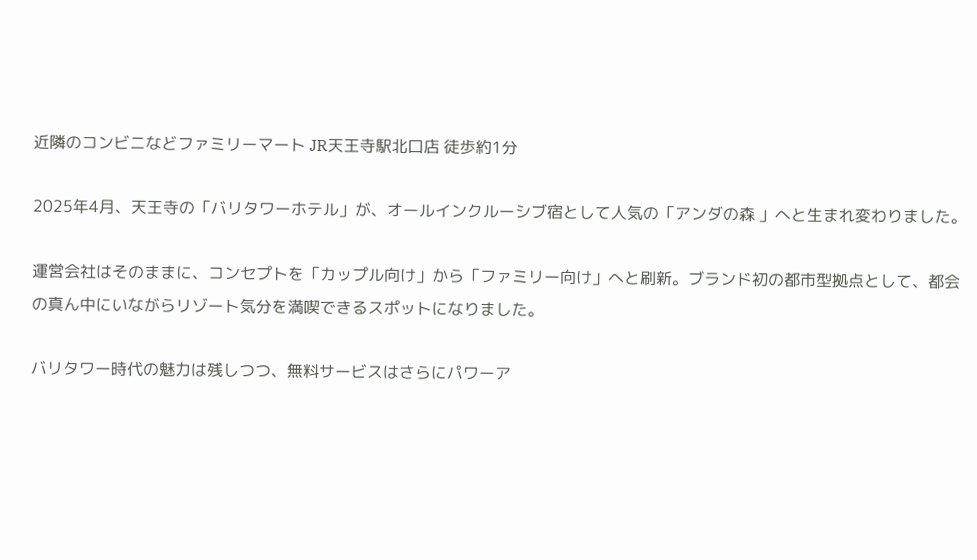近隣のコンビニなどファミリーマート JR天王寺駅北口店 徒歩約1分

2025年4月、天王寺の「バリタワーホテル」が、オールインクルーシブ宿として人気の「アンダの森 」へと生まれ変わりました。

運営会社はそのままに、コンセプトを「カップル向け」から「ファミリー向け」へと刷新。ブランド初の都市型拠点として、都会の真ん中にいながらリゾート気分を満喫できるスポットになりました。

バリタワー時代の魅力は残しつつ、無料サービスはさらにパワーア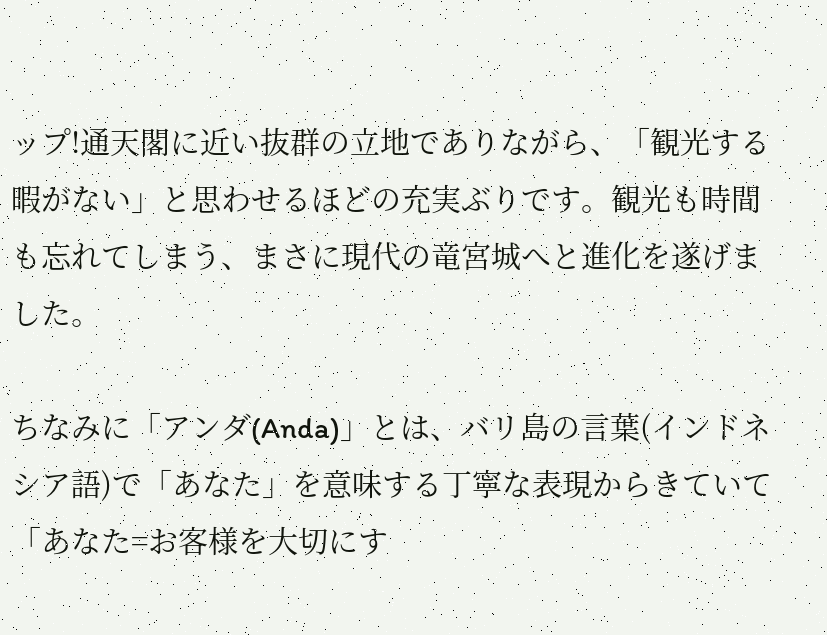ップ!通天閣に近い抜群の立地でありながら、「観光する暇がない」と思わせるほどの充実ぶりです。観光も時間も忘れてしまう、まさに現代の竜宮城へと進化を遂げました。

ちなみに「アンダ(Anda)」とは、バリ島の言葉(インドネシア語)で「あなた」を意味する丁寧な表現からきていて「あなた=お客様を大切にす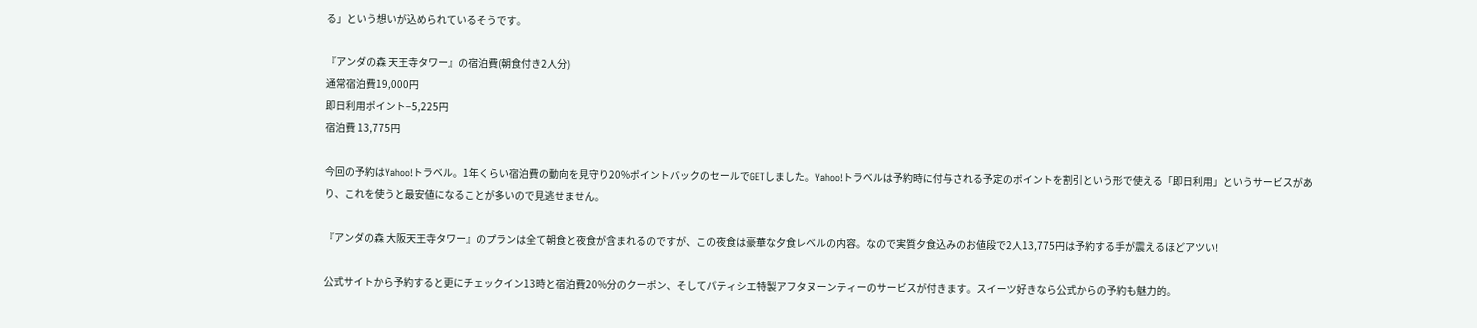る」という想いが込められているそうです。

『アンダの森 天王寺タワー』の宿泊費(朝食付き2人分)
通常宿泊費19,000円
即日利用ポイント−5,225円
宿泊費 13,775円

今回の予約はYahoo!トラベル。1年くらい宿泊費の動向を見守り20%ポイントバックのセールでGETしました。Yahoo!トラベルは予約時に付与される予定のポイントを割引という形で使える「即日利用」というサービスがあり、これを使うと最安値になることが多いので見逃せません。

『アンダの森 大阪天王寺タワー』のプランは全て朝食と夜食が含まれるのですが、この夜食は豪華な夕食レベルの内容。なので実質夕食込みのお値段で2人13,775円は予約する手が震えるほどアツい!

公式サイトから予約すると更にチェックイン13時と宿泊費20%分のクーポン、そしてパティシエ特製アフタヌーンティーのサービスが付きます。スイーツ好きなら公式からの予約も魅力的。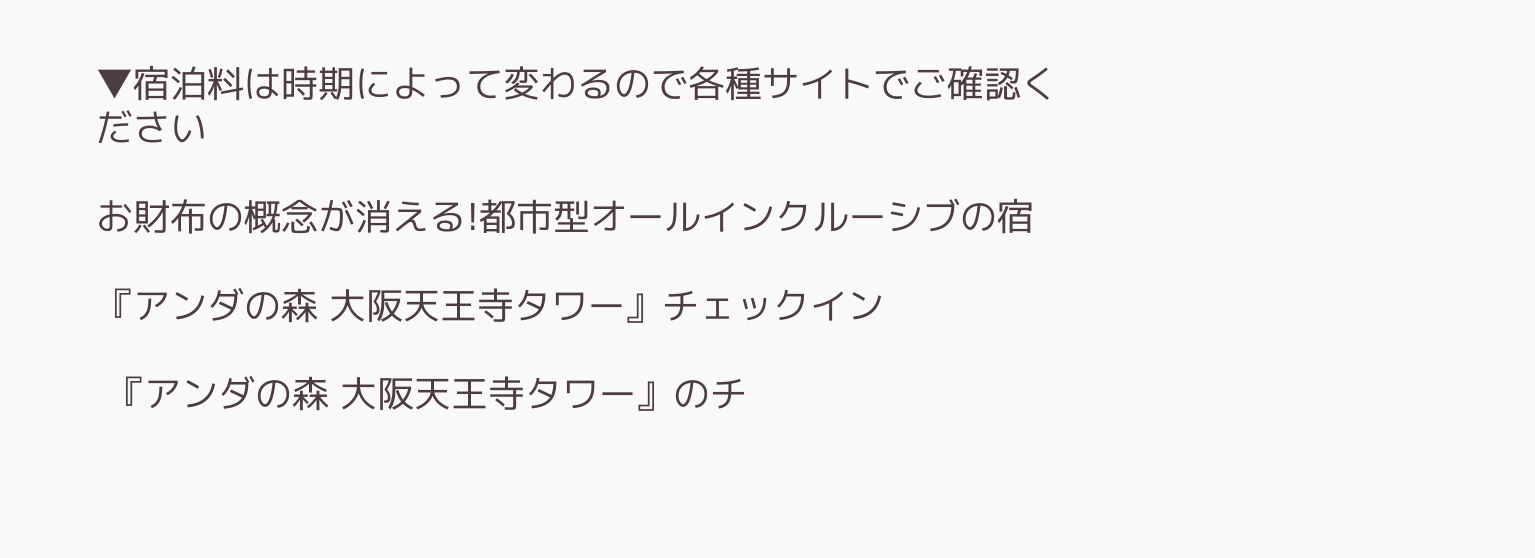▼宿泊料は時期によって変わるので各種サイトでご確認ください

お財布の概念が消える!都市型オールインクルーシブの宿

『アンダの森 大阪天王寺タワー』チェックイン

 『アンダの森 大阪天王寺タワー』のチ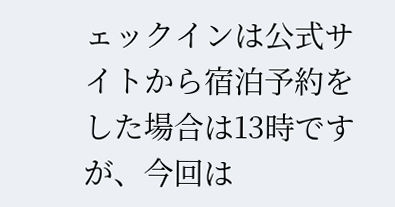ェックインは公式サイトから宿泊予約をした場合は13時ですが、今回は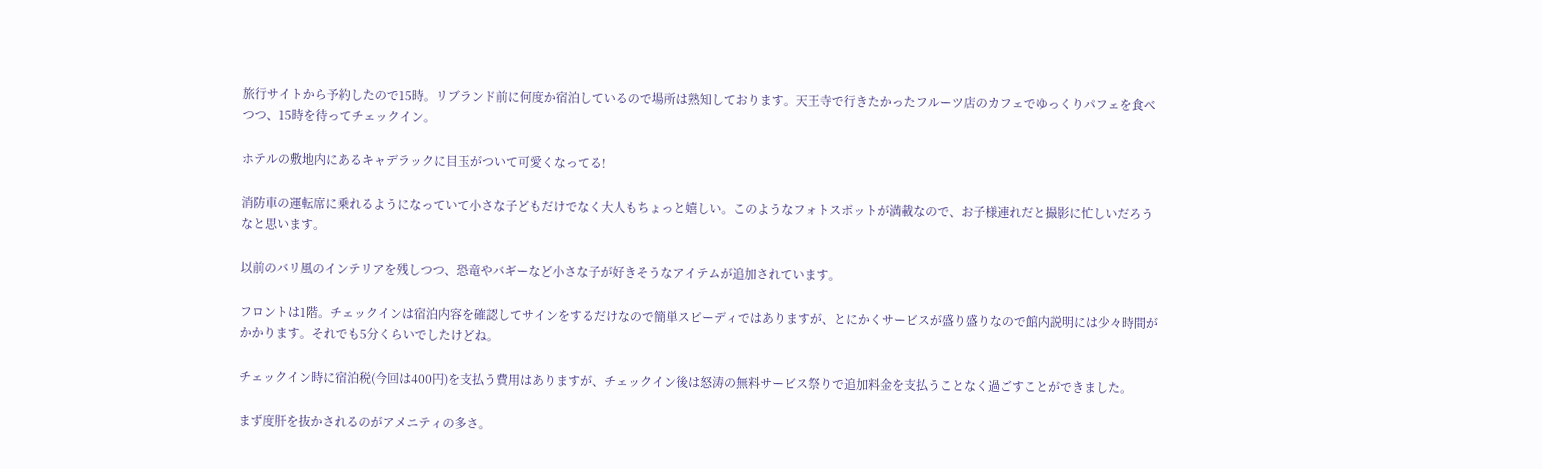旅行サイトから予約したので15時。リブランド前に何度か宿泊しているので場所は熟知しております。天王寺で行きたかったフルーツ店のカフェでゆっくりパフェを食べつつ、15時を待ってチェックイン。

ホテルの敷地内にあるキャデラックに目玉がついて可愛くなってる!

消防車の運転席に乗れるようになっていて小さな子どもだけでなく大人もちょっと嬉しい。このようなフォトスポットが満載なので、お子様連れだと撮影に忙しいだろうなと思います。

以前のバリ風のインテリアを残しつつ、恐竜やバギーなど小さな子が好きそうなアイテムが追加されています。

フロントは1階。チェックインは宿泊内容を確認してサインをするだけなので簡単スピーディではありますが、とにかくサービスが盛り盛りなので館内説明には少々時間がかかります。それでも5分くらいでしたけどね。

チェックイン時に宿泊税(今回は400円)を支払う費用はありますが、チェックイン後は怒涛の無料サービス祭りで追加料金を支払うことなく過ごすことができました。

まず度肝を抜かされるのがアメニティの多さ。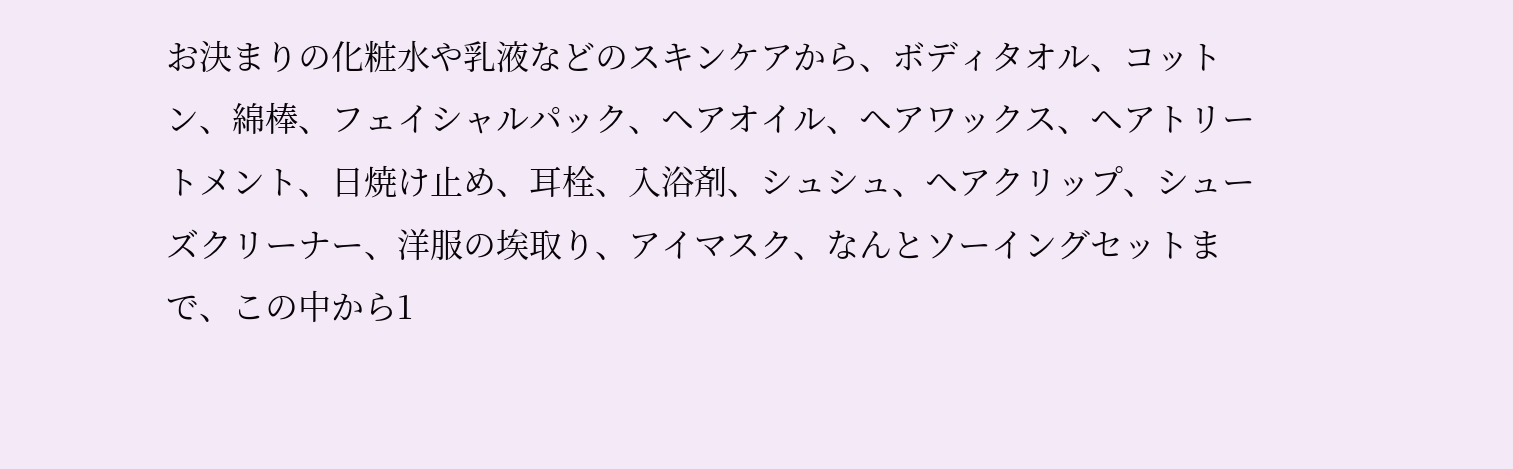お決まりの化粧水や乳液などのスキンケアから、ボディタオル、コットン、綿棒、フェイシャルパック、ヘアオイル、ヘアワックス、ヘアトリートメント、日焼け止め、耳栓、入浴剤、シュシュ、ヘアクリップ、シューズクリーナー、洋服の埃取り、アイマスク、なんとソーイングセットまで、この中から1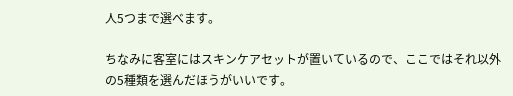人5つまで選べます。

ちなみに客室にはスキンケアセットが置いているので、ここではそれ以外の5種類を選んだほうがいいです。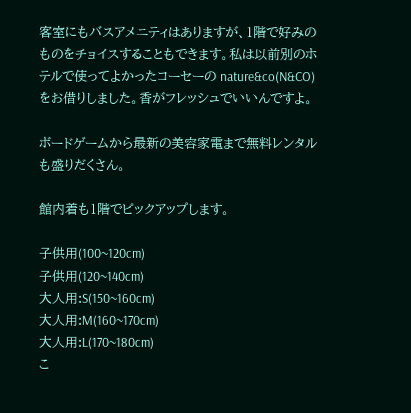客室にもバスアメニティはありますが、1階で好みのものをチョイスすることもできます。私は以前別のホテルで使ってよかったコーセーの nature&co(N&CO)をお借りしました。香がフレッシュでいいんですよ。

ボードゲームから最新の美容家電まで無料レンタルも盛りだくさん。

館内着も1階でピックアップします。

子供用(100~120cm)
子供用(120~140cm)
大人用:S(150~160cm)
大人用:M(160~170cm)
大人用:L(170~180cm)
こ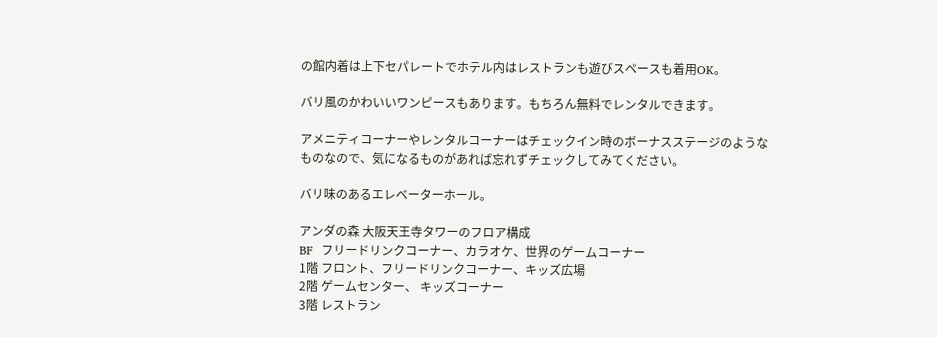の館内着は上下セパレートでホテル内はレストランも遊びスペースも着用OK。

バリ風のかわいいワンピースもあります。もちろん無料でレンタルできます。

アメニティコーナーやレンタルコーナーはチェックイン時のボーナスステージのようなものなので、気になるものがあれば忘れずチェックしてみてください。

バリ味のあるエレベーターホール。

アンダの森 大阪天王寺タワーのフロア構成
BF  フリードリンクコーナー、カラオケ、世界のゲームコーナー
1階 フロント、フリードリンクコーナー、キッズ広場
2階 ゲームセンター、 キッズコーナー
3階 レストラン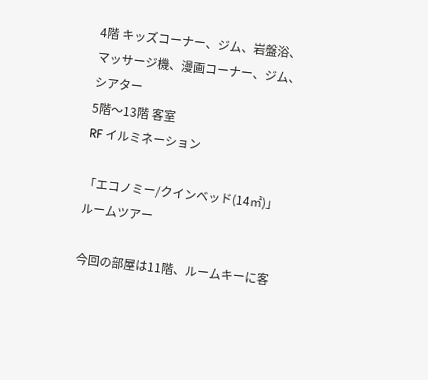4階 キッズコーナー、ジム、岩盤浴、マッサージ機、漫画コーナー、ジム、シアター
5階〜13階 客室
RF イルミネーション

「エコノミー/クインベッド(14㎡)」ルームツアー

今回の部屋は11階、ルームキーに客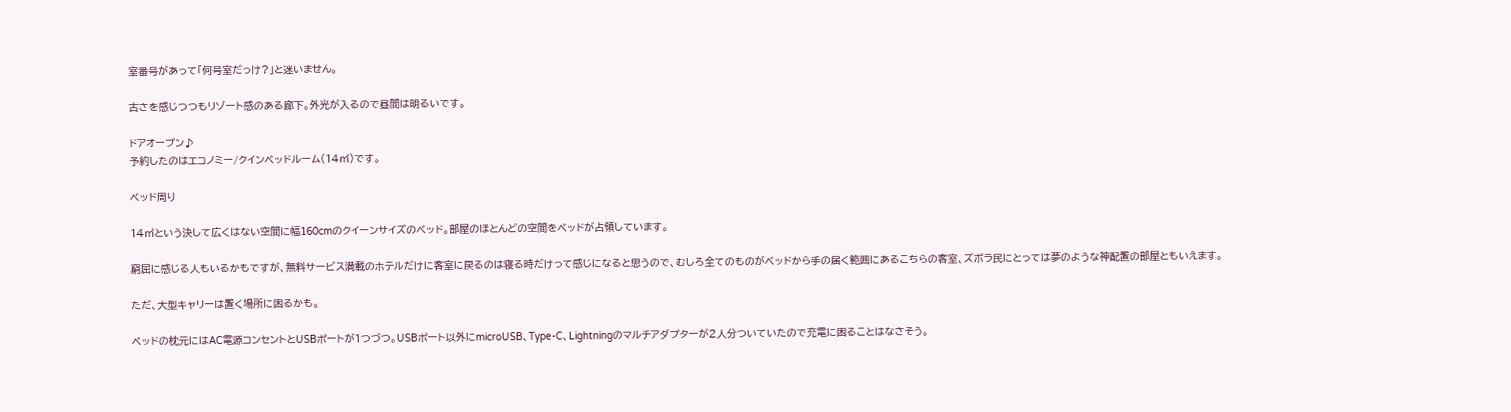室番号があって「何号室だっけ?」と迷いません。

古さを感じつつもリゾート感のある廊下。外光が入るので昼間は明るいです。

ドアオープン♪
予約したのはエコノミー/クインベッドルーム(14㎡)です。

ベッド周り

14㎡という決して広くはない空間に幅160cmのクイーンサイズのベッド。部屋のほとんどの空間をベッドが占領しています。

窮屈に感じる人もいるかもですが、無料サービス満載のホテルだけに客室に戻るのは寝る時だけって感じになると思うので、むしろ全てのものがベッドから手の届く範囲にあるこちらの客室、ズボラ民にとっては夢のような神配置の部屋ともいえます。

ただ、大型キャリーは置く場所に困るかも。

ベッドの枕元にはAC電源コンセントとUSBポートが1つづつ。USBポート以外にmicroUSB、Type-C、Lightningのマルチアダプターが2人分ついていたので充電に困ることはなさそう。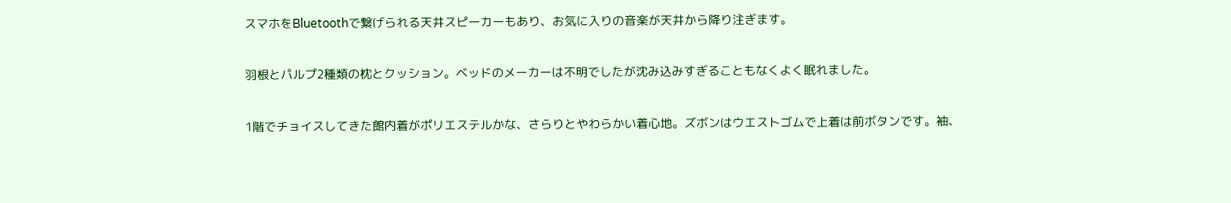スマホをBluetoothで繋げられる天井スピーカーもあり、お気に入りの音楽が天井から降り注ぎます。

羽根とパルプ2種類の枕とクッション。ベッドのメーカーは不明でしたが沈み込みすぎることもなくよく眠れました。

1階でチョイスしてきた館内着がポリエステルかな、さらりとやわらかい着心地。ズボンはウエストゴムで上着は前ボタンです。袖、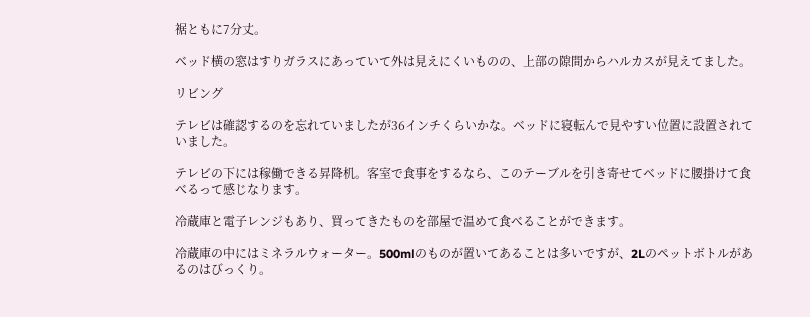裾ともに7分丈。

ベッド横の窓はすりガラスにあっていて外は見えにくいものの、上部の隙間からハルカスが見えてました。

リビング

テレビは確認するのを忘れていましたが36インチくらいかな。ベッドに寝転んで見やすい位置に設置されていました。

テレビの下には稼働できる昇降机。客室で食事をするなら、このテーブルを引き寄せてベッドに腰掛けて食べるって感じなります。

冷蔵庫と電子レンジもあり、買ってきたものを部屋で温めて食べることができます。

冷蔵庫の中にはミネラルウォーター。500mlのものが置いてあることは多いですが、2Lのペットボトルがあるのはびっくり。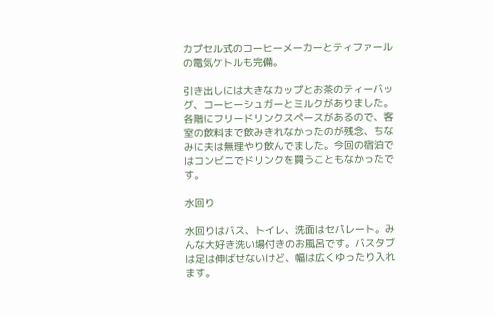カプセル式のコーヒーメーカーとティファールの電気ケトルも完備。

引き出しには大きなカップとお茶のティーバッグ、コーヒーシュガーとミルクがありました。各階にフリードリンクスペースがあるので、客室の飲料まで飲みきれなかったのが残念、ちなみに夫は無理やり飲んでました。今回の宿泊ではコンビニでドリンクを買うこともなかったです。

水回り

水回りはバス、トイレ、洗面はセパレート。みんな大好き洗い場付きのお風呂です。バスタブは足は伸ばせないけど、幅は広くゆったり入れます。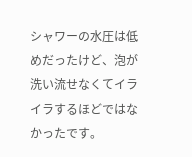シャワーの水圧は低めだったけど、泡が洗い流せなくてイライラするほどではなかったです。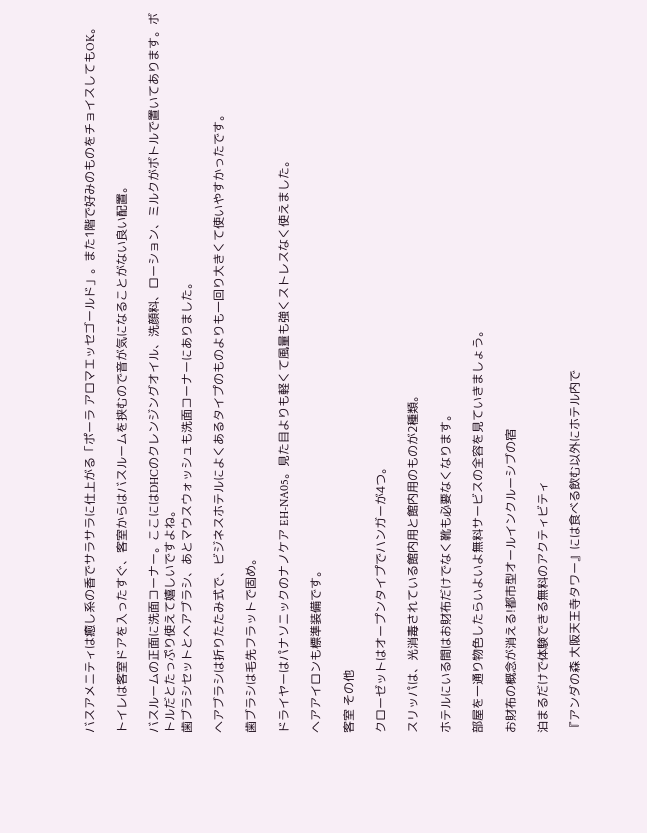バスアメニティは癒し系の香でサラサラに仕上がる「ポーラ アロマエッセゴールド」。また1階で好みのものをチョイスしてもOK。

トイレは客室ドアを入ったすぐ、客室からはバスルームを挟むので音が気になることがない良い配置。

バスルームの正面に洗面コーナー。ここにはDHCのクレンジングオイル、洗顔料、ローション、ミルクがボトルで置いてあります。ボトルだとたっぷり使えて嬉しいですよね。
歯ブラシセットとヘアブラシ、あとマウスウォッシュも洗面コーナーにありました。

ヘアブラシは折りたたみ式で、ビジネスホテルによくあるタイプのものよりも一回り大きくて使いやすかったです。

歯ブラシは毛先フラットで固め。

ドライヤーはパナソニックのナノケア EH-NA05。見た目よりも軽くて風量も強くストレスなく使えました。

ヘアアイロンも標準装備です。

客室 その他

クローゼットはオープンタイプでハンガーが4つ。

スリッパは、光消毒されている館内用と館内用のものが2種類。

ホテルにいる間はお財布だけでなく靴も必要なくなります。

部屋を一通り物色したらいよいよ無料サービスの全容を見ていきましょう。

お財布の概念が消える!都市型オールインクルーシブの宿

泊まるだけで体験できる無料のアクティビティ

『アンダの森 大阪天王寺タワー』には食べる飲む以外にホテル内で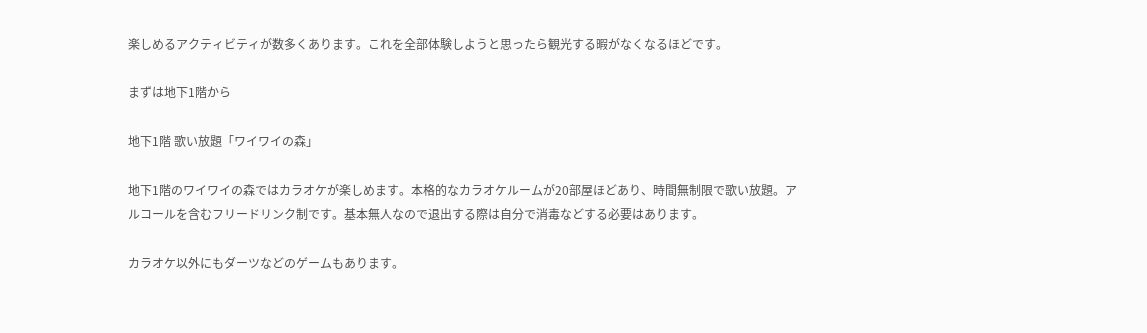楽しめるアクティビティが数多くあります。これを全部体験しようと思ったら観光する暇がなくなるほどです。

まずは地下1階から

地下1階 歌い放題「ワイワイの森」

地下1階のワイワイの森ではカラオケが楽しめます。本格的なカラオケルームが20部屋ほどあり、時間無制限で歌い放題。アルコールを含むフリードリンク制です。基本無人なので退出する際は自分で消毒などする必要はあります。

カラオケ以外にもダーツなどのゲームもあります。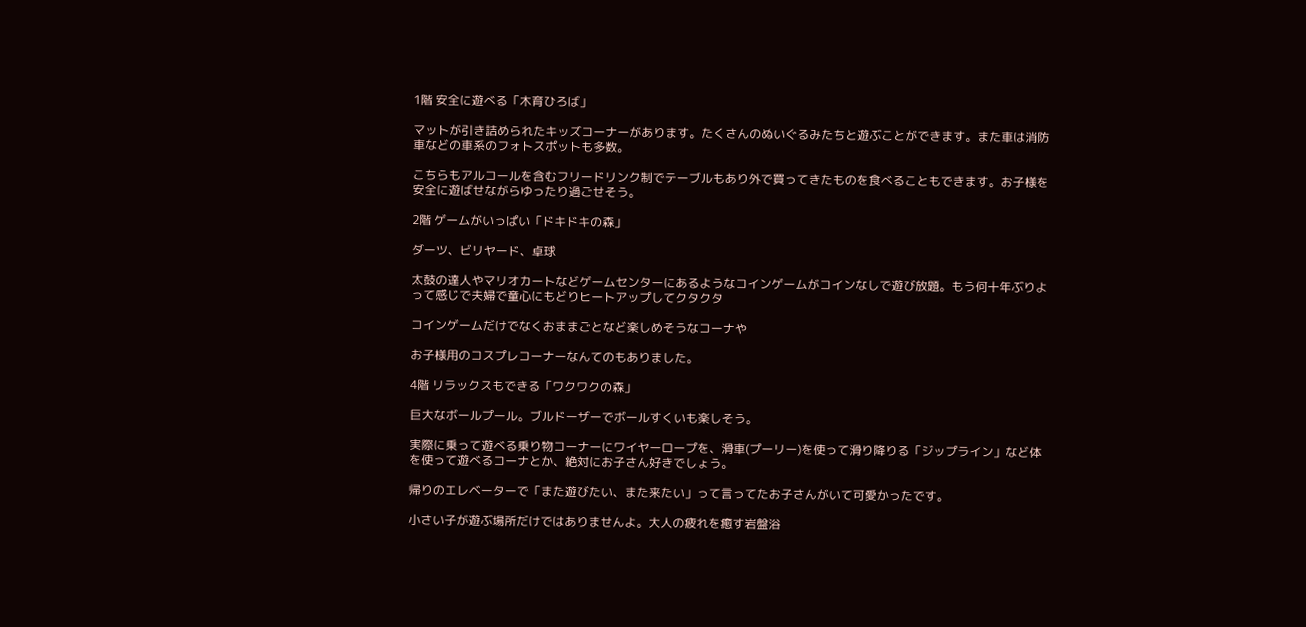1階 安全に遊べる「木育ひろば」

マットが引き詰められたキッズコーナーがあります。たくさんのぬいぐるみたちと遊ぶことができます。また車は消防車などの車系のフォトスポットも多数。

こちらもアルコールを含むフリードリンク制でテーブルもあり外で買ってきたものを食べることもできます。お子様を安全に遊ばせながらゆったり過ごせそう。

2階 ゲームがいっぱい「ドキドキの森」

ダーツ、ビリヤード、卓球

太鼓の達人やマリオカートなどゲームセンターにあるようなコインゲームがコインなしで遊び放題。もう何十年ぶりよって感じで夫婦で童心にもどりヒートアップしてクタクタ

コインゲームだけでなくおままごとなど楽しめそうなコーナや

お子様用のコスプレコーナーなんてのもありました。

4階 リラックスもできる「ワクワクの森」

巨大なボールプール。ブルドーザーでボールすくいも楽しそう。

実際に乗って遊べる乗り物コーナーにワイヤーロープを、滑車(プーリー)を使って滑り降りる「ジップライン」など体を使って遊べるコーナとか、絶対にお子さん好きでしょう。

帰りのエレベーターで「また遊びたい、また来たい」って言ってたお子さんがいて可愛かったです。

小さい子が遊ぶ場所だけではありませんよ。大人の疲れを癒す岩盤浴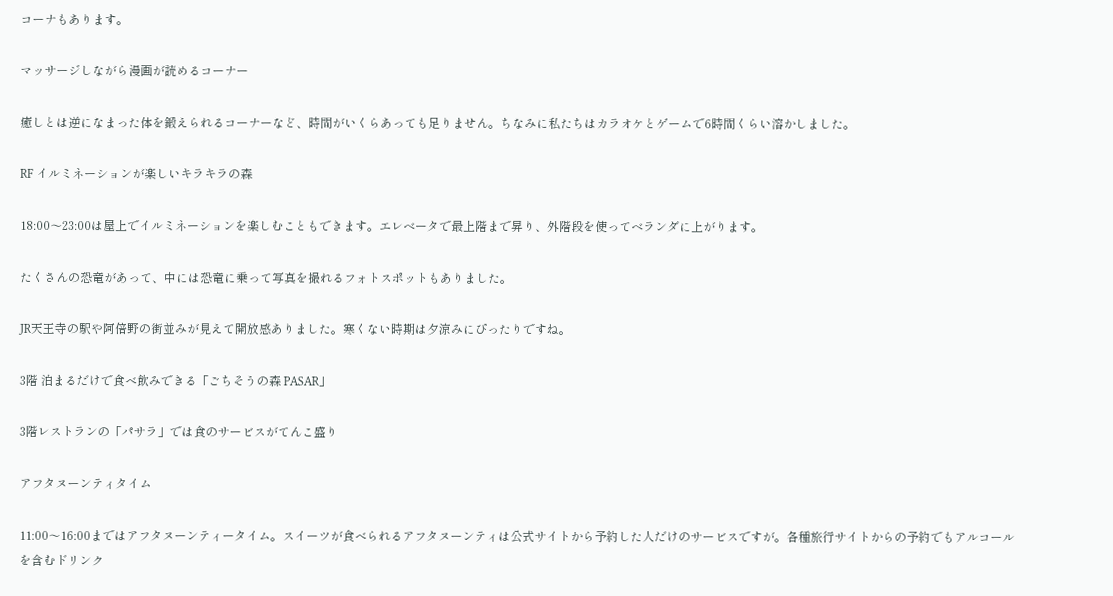コーナもあります。

マッサージしながら漫画が読めるコーナー

癒しとは逆になまった体を鍛えられるコーナーなど、時間がいくらあっても足りません。ちなみに私たちはカラオケとゲームで6時間くらい溶かしました。

RF イルミネーションが楽しいキラキラの森

18:00〜23:00は屋上でイルミネーションを楽しむこともできます。エレベータで最上階まで昇り、外階段を使ってベランダに上がります。

たくさんの恐竜があって、中には恐竜に乗って写真を撮れるフォトスポットもありました。

JR天王寺の駅や阿倍野の街並みが見えて開放感ありました。寒くない時期は夕涼みにぴったりですね。

3階 泊まるだけで食べ飲みできる「ごちそうの森 PASAR」

3階レストランの「パサラ」では食のサービスがてんこ盛り

アフタヌーンティタイム

11:00〜16:00まではアフタヌーンティータイム。スイーツが食べられるアフタヌーンティは公式サイトから予約した人だけのサービスですが。各種旅行サイトからの予約でもアルコールを含むドリンク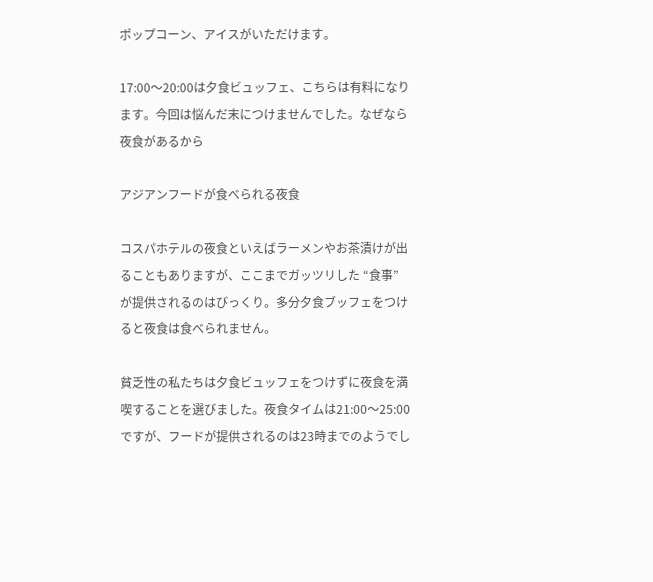ポップコーン、アイスがいただけます。

17:00〜20:00は夕食ビュッフェ、こちらは有料になります。今回は悩んだ末につけませんでした。なぜなら夜食があるから

アジアンフードが食べられる夜食

コスパホテルの夜食といえばラーメンやお茶漬けが出ることもありますが、ここまでガッツリした “食事” が提供されるのはびっくり。多分夕食ブッフェをつけると夜食は食べられません。

貧乏性の私たちは夕食ビュッフェをつけずに夜食を満喫することを選びました。夜食タイムは21:00〜25:00ですが、フードが提供されるのは23時までのようでし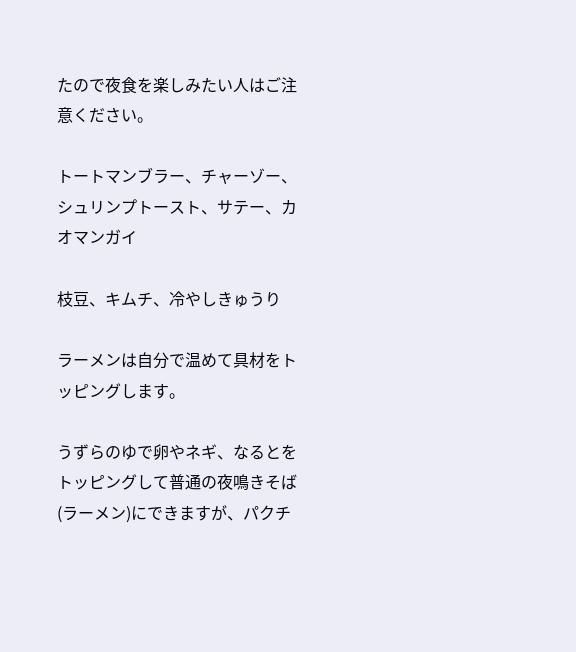たので夜食を楽しみたい人はご注意ください。

トートマンブラー、チャーゾー、シュリンプトースト、サテー、カオマンガイ

枝豆、キムチ、冷やしきゅうり

ラーメンは自分で温めて具材をトッピングします。

うずらのゆで卵やネギ、なるとをトッピングして普通の夜鳴きそば(ラーメン)にできますが、パクチ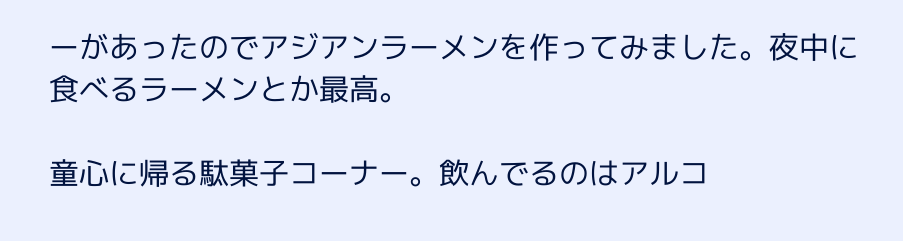ーがあったのでアジアンラーメンを作ってみました。夜中に食べるラーメンとか最高。

童心に帰る駄菓子コーナー。飲んでるのはアルコ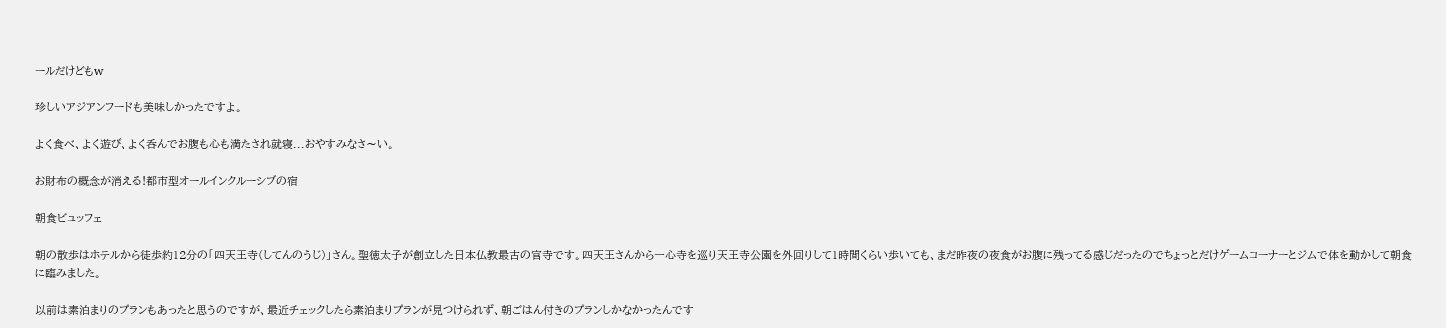ールだけどもw

珍しいアジアンフードも美味しかったですよ。

よく食べ、よく遊び、よく呑んでお腹も心も満たされ就寝...おやすみなさ〜い。

お財布の概念が消える!都市型オールインクルーシブの宿

朝食ビュッフェ

朝の散歩はホテルから徒歩約12分の「四天王寺(してんのうじ)」さん。聖徳太子が創立した日本仏教最古の官寺です。四天王さんから一心寺を巡り天王寺公園を外回りして1時間くらい歩いても、まだ昨夜の夜食がお腹に残ってる感じだったのでちょっとだけゲームコーナーとジムで体を動かして朝食に臨みました。

以前は素泊まりのプランもあったと思うのですが、最近チェックしたら素泊まりプランが見つけられず、朝ごはん付きのプランしかなかったんです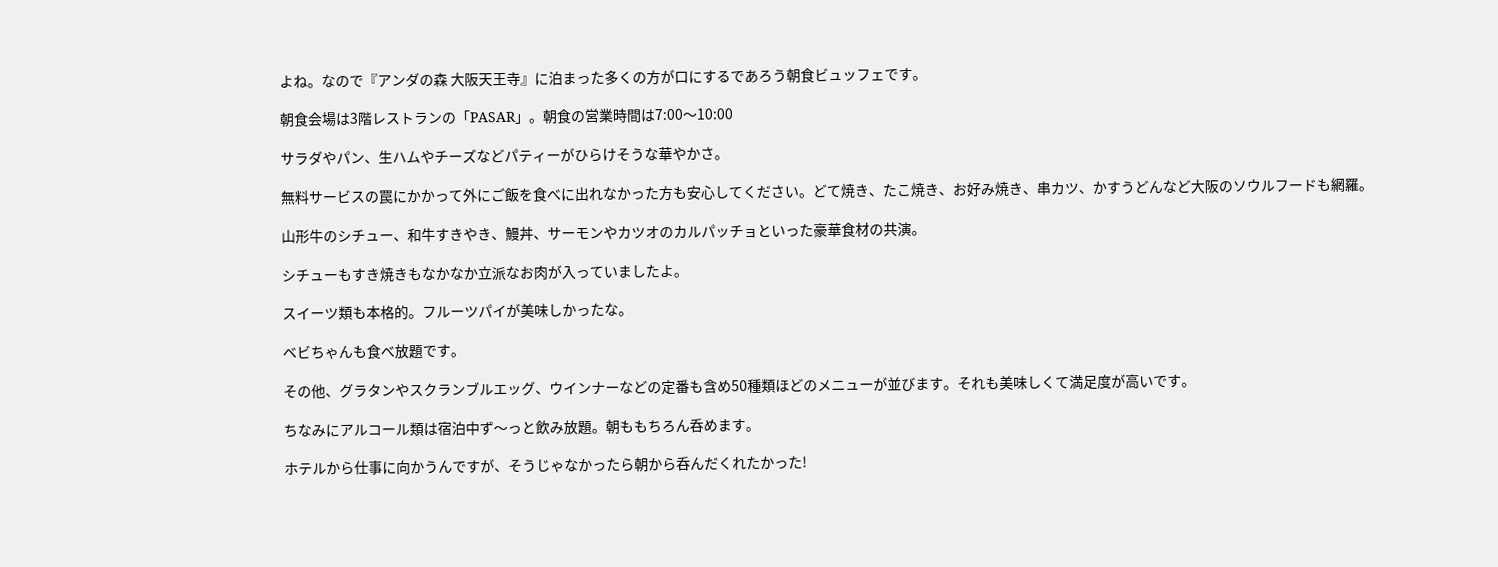よね。なので『アンダの森 大阪天王寺』に泊まった多くの方が口にするであろう朝食ビュッフェです。

朝食会場は3階レストランの「PASAR」。朝食の営業時間は7:00〜10:00

サラダやパン、生ハムやチーズなどパティーがひらけそうな華やかさ。

無料サービスの罠にかかって外にご飯を食べに出れなかった方も安心してください。どて焼き、たこ焼き、お好み焼き、串カツ、かすうどんなど大阪のソウルフードも網羅。

山形牛のシチュー、和牛すきやき、鰻丼、サーモンやカツオのカルパッチョといった豪華食材の共演。

シチューもすき焼きもなかなか立派なお肉が入っていましたよ。

スイーツ類も本格的。フルーツパイが美味しかったな。

ベビちゃんも食べ放題です。

その他、グラタンやスクランブルエッグ、ウインナーなどの定番も含め50種類ほどのメニューが並びます。それも美味しくて満足度が高いです。

ちなみにアルコール類は宿泊中ず〜っと飲み放題。朝ももちろん呑めます。

ホテルから仕事に向かうんですが、そうじゃなかったら朝から呑んだくれたかった!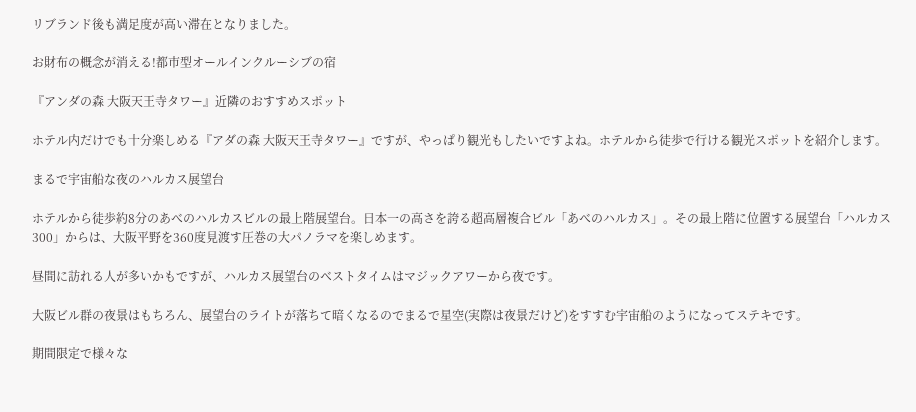リブランド後も満足度が高い滞在となりました。

お財布の概念が消える!都市型オールインクルーシブの宿

『アンダの森 大阪天王寺タワー』近隣のおすすめスポット

ホテル内だけでも十分楽しめる『アダの森 大阪天王寺タワー』ですが、やっぱり観光もしたいですよね。ホテルから徒歩で行ける観光スポットを紹介します。

まるで宇宙船な夜のハルカス展望台

ホテルから徒歩約8分のあべのハルカスビルの最上階展望台。日本一の高さを誇る超高層複合ビル「あべのハルカス」。その最上階に位置する展望台「ハルカス300」からは、大阪平野を360度見渡す圧巻の大パノラマを楽しめます。

昼間に訪れる人が多いかもですが、ハルカス展望台のベストタイムはマジックアワーから夜です。

大阪ビル群の夜景はもちろん、展望台のライトが落ちて暗くなるのでまるで星空(実際は夜景だけど)をすすむ宇宙船のようになってステキです。

期間限定で様々な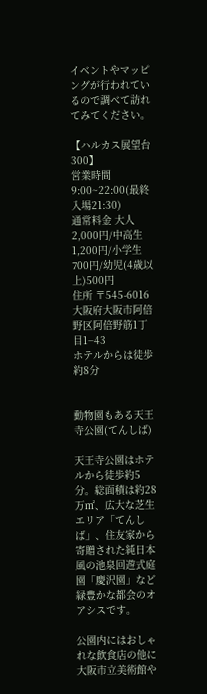イベントやマッピングが行われているので調べて訪れてみてください。

【ハルカス展望台300】
営業時間 9:00~22:00(最終入場21:30)
通常料金 大人2,000円/中高生1,200円/小学生700円/幼児(4歳以上)500円
住所 〒545-6016 大阪府大阪市阿倍野区阿倍野筋1丁目1−43
ホテルからは徒歩約8分


動物園もある天王寺公園(てんしば)

天王寺公園はホテルから徒歩約5分。総面積は約28万㎡、広大な芝生エリア「てんしば」、住友家から寄贈された純日本風の池泉回遊式庭園「慶沢園」など緑豊かな都会のオアシスです。

公園内にはおしゃれな飲食店の他に大阪市立美術館や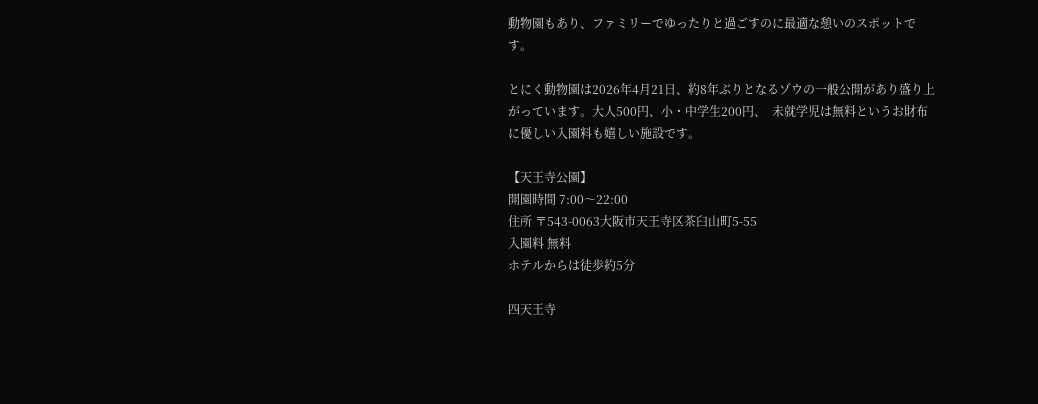動物園もあり、ファミリーでゆったりと過ごすのに最適な憩いのスポットです。

とにく動物園は2026年4月21日、約8年ぶりとなるゾウの一般公開があり盛り上がっています。大人500円、小・中学生200円、  未就学児は無料というお財布に優しい入園料も嬉しい施設です。

【天王寺公園】
開園時間 7:00〜22:00
住所 〒543-0063大阪市天王寺区茶臼山町5-55
入園料 無料
ホテルからは徒歩約5分

四天王寺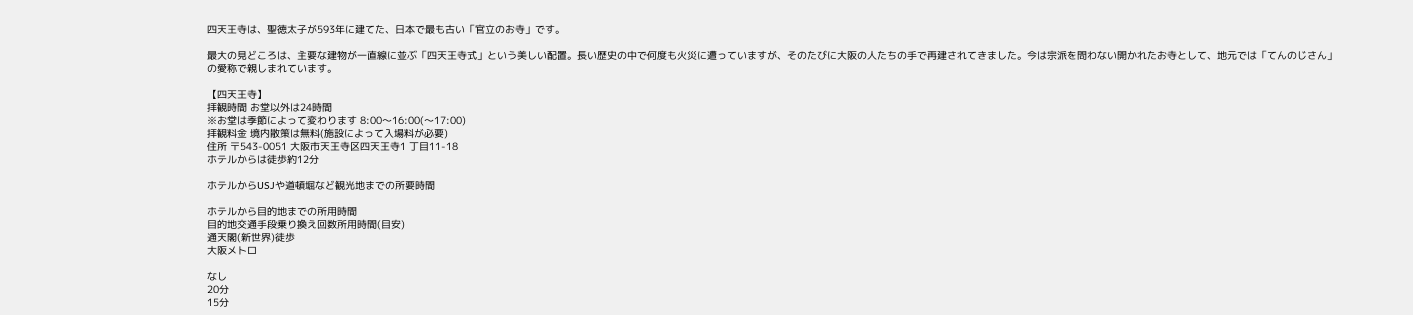四天王寺は、聖徳太子が593年に建てた、日本で最も古い「官立のお寺」です。

最大の見どころは、主要な建物が一直線に並ぶ「四天王寺式」という美しい配置。長い歴史の中で何度も火災に遭っていますが、そのたびに大阪の人たちの手で再建されてきました。今は宗派を問わない開かれたお寺として、地元では「てんのじさん」の愛称で親しまれています。

【四天王寺】
拝観時間 お堂以外は24時間
※お堂は季節によって変わります 8:00〜16:00(〜17:00)
拝観料金 境内散策は無料(施設によって入場料が必要)
住所 〒543-0051 大阪市天王寺区四天王寺1 丁目11-18
ホテルからは徒歩約12分

ホテルからUSJや道頓堀など観光地までの所要時間

ホテルから目的地までの所用時間
目的地交通手段乗り換え回数所用時間(目安)
通天閣(新世界)徒歩
大阪メトロ

なし
20分
15分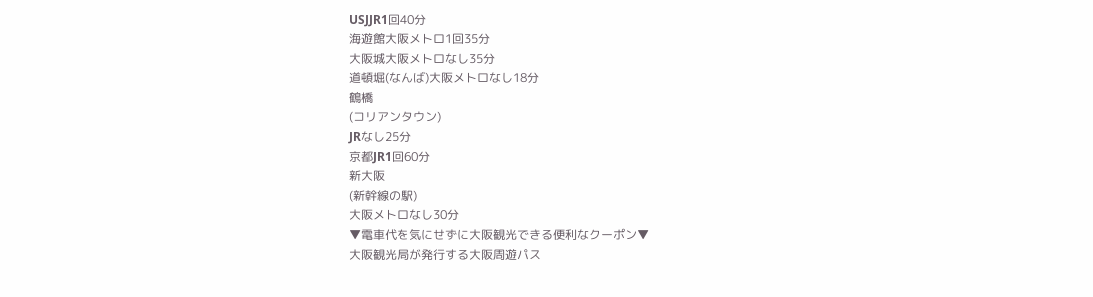USJJR1回40分
海遊館大阪メトロ1回35分
大阪城大阪メトロなし35分
道頓堀(なんば)大阪メトロなし18分
鶴橋
(コリアンタウン)
JRなし25分
京都JR1回60分
新大阪
(新幹線の駅)
大阪メトロなし30分
▼電車代を気にせずに大阪観光できる便利なクーポン▼
大阪観光局が発行する大阪周遊パス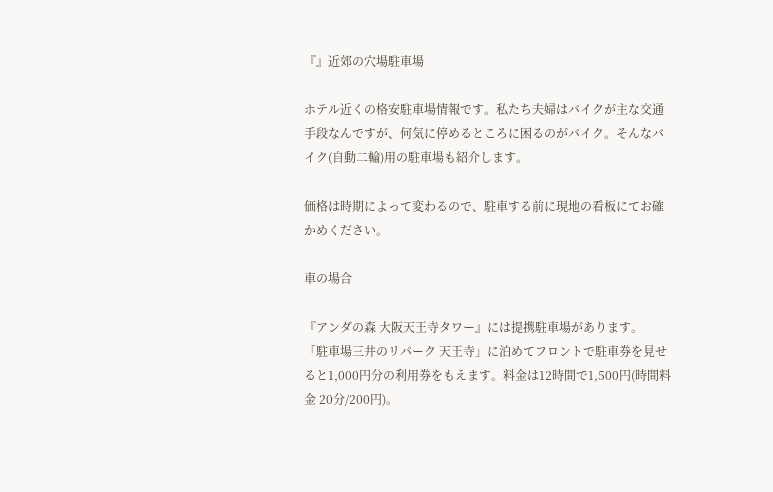『』近郊の穴場駐車場

ホテル近くの格安駐車場情報です。私たち夫婦はバイクが主な交通手段なんですが、何気に停めるところに困るのがバイク。そんなバイク(自動二輪)用の駐車場も紹介します。

価格は時期によって変わるので、駐車する前に現地の看板にてお確かめください。

車の場合

『アンダの森 大阪天王寺タワー』には提携駐車場があります。
「駐車場三井のリパーク 天王寺」に泊めてフロントで駐車券を見せると1,000円分の利用券をもえます。料金は12時間で1,500円(時間料金 20分/200円)。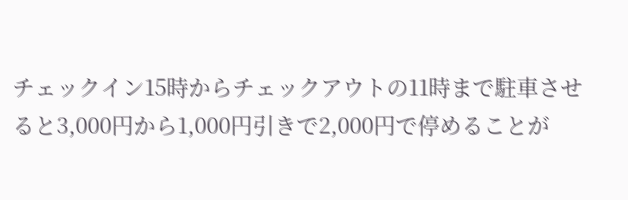チェックイン15時からチェックアウトの11時まで駐車させると3,000円から1,000円引きで2,000円で停めることが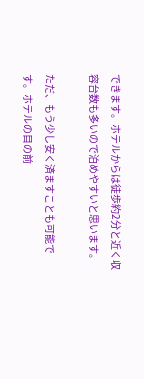できます。ホテルからは徒歩約2分と近く収容台数も多いので泊めやすいと思います。

ただ、もう少し安く済ますことも可能です。ホテルの目の前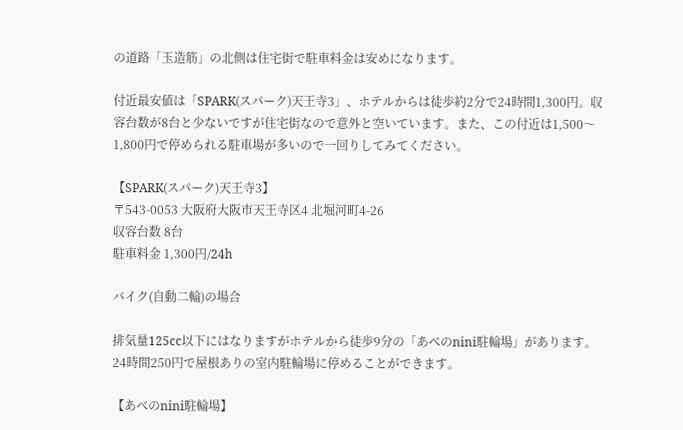の道路「玉造筋」の北側は住宅街で駐車料金は安めになります。

付近最安値は「SPARK(スパーク)天王寺3」、ホテルからは徒歩約2分で24時間1,300円。収容台数が8台と少ないですが住宅街なので意外と空いています。また、この付近は1,500〜1,800円で停められる駐車場が多いので一回りしてみてください。

【SPARK(スパーク)天王寺3】
〒543-0053 大阪府大阪市天王寺区4 北堀河町4-26
収容台数 8台
駐車料金 1,300円/24h

バイク(自動二輪)の場合

排気量125cc以下にはなりますがホテルから徒歩9分の「あべのnini駐輪場」があります。24時間250円で屋根ありの室内駐輪場に停めることができます。

【あべのnini駐輪場】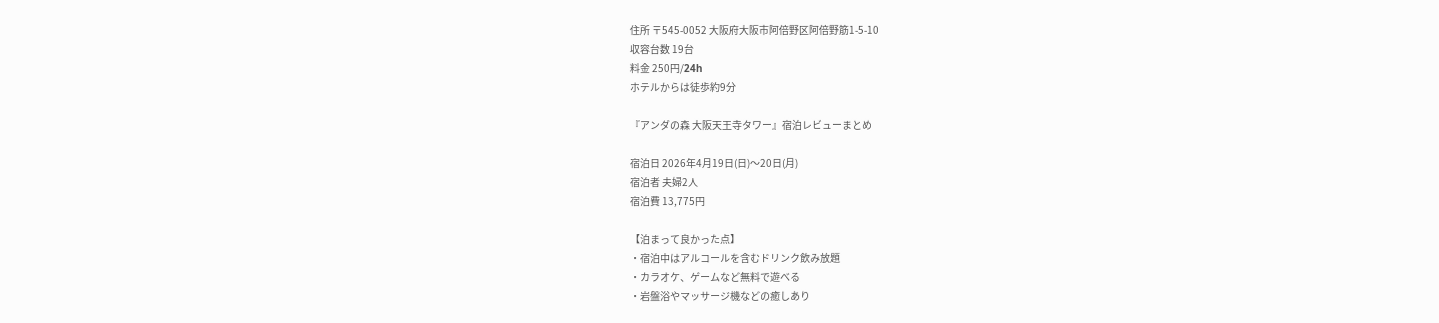住所 〒545-0052 大阪府大阪市阿倍野区阿倍野筋1-5-10
収容台数 19台
料金 250円/24h
ホテルからは徒歩約9分

『アンダの森 大阪天王寺タワー』宿泊レビューまとめ

宿泊日 2026年4月19日(日)〜20日(月)
宿泊者 夫婦2人
宿泊費 13,775円

【泊まって良かった点】
・宿泊中はアルコールを含むドリンク飲み放題
・カラオケ、ゲームなど無料で遊べる
・岩盤浴やマッサージ機などの癒しあり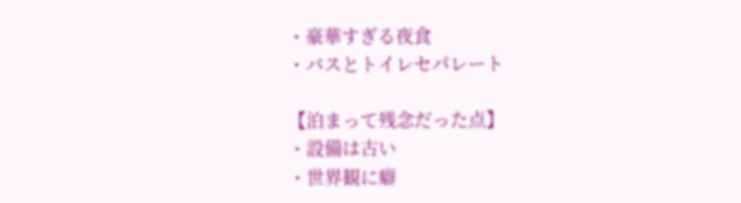・豪華すぎる夜食
・バスとトイレセパレート

【泊まって残念だった点】
・設備は古い
・世界観に癖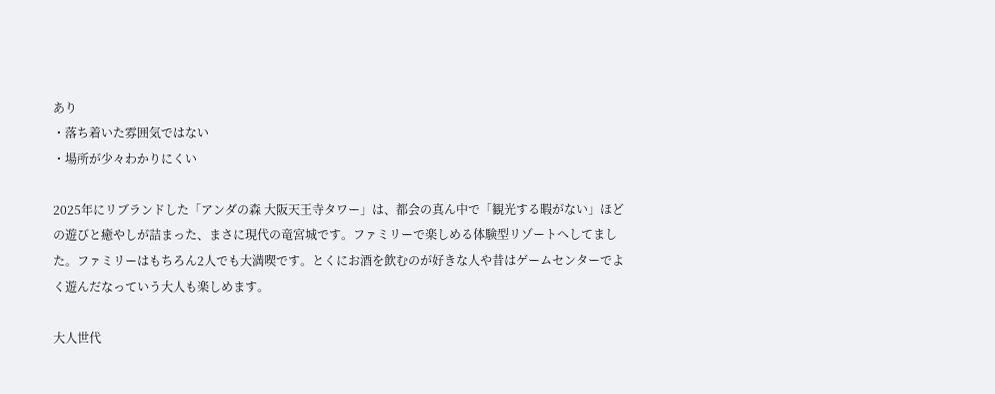あり
・落ち着いた雰囲気ではない
・場所が少々わかりにくい

2025年にリブランドした「アンダの森 大阪天王寺タワー」は、都会の真ん中で「観光する暇がない」ほどの遊びと癒やしが詰まった、まさに現代の竜宮城です。ファミリーで楽しめる体験型リゾートへしてました。ファミリーはもちろん2人でも大満喫です。とくにお酒を飲むのが好きな人や昔はゲームセンターでよく遊んだなっていう大人も楽しめます。

大人世代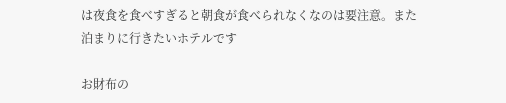は夜食を食べすぎると朝食が食べられなくなのは要注意。また泊まりに行きたいホテルです

お財布の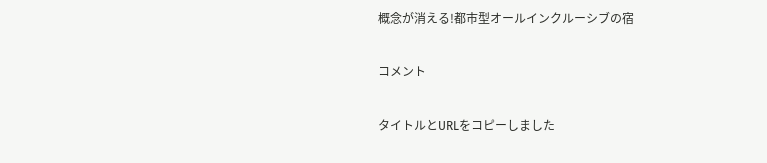概念が消える!都市型オールインクルーシブの宿

コメント

タイトルとURLをコピーしました